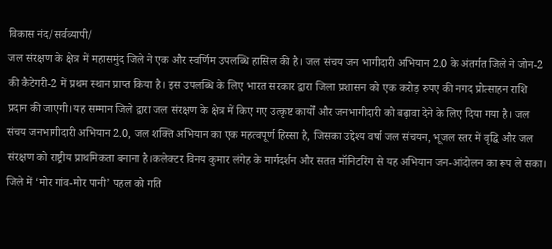विकास नंद/सर्वव्यापी/
जल संरक्षण के क्षेत्र में महासमुंद जिले ने एक और स्वर्णिम उपलब्धि हासिल की है। जल संचय जन भागीदारी अभियान 2.0 के अंतर्गत जिले ने जोन-2 की कैटेगरी-2 में प्रथम स्थान प्राप्त किया है। इस उपलब्धि के लिए भारत सरकार द्वारा जिला प्रशासन को एक करोड़ रुपए की नगद प्रोत्साहन राशि प्रदान की जाएगी।यह सम्मान जिले द्वारा जल संरक्षण के क्षेत्र में किए गए उत्कृष्ट कार्यों और जनभागीदारी को बढ़ावा देने के लिए दिया गया है। जल संचय जनभागीदारी अभियान 2.0, जल शक्ति अभियान का एक महत्वपूर्ण हिस्सा है, जिसका उद्देश्य वर्षा जल संचयन, भूजल स्तर में वृद्धि और जल संरक्षण को राष्ट्रीय प्राथमिकता बनाना है।कलेक्टर विनय कुमार लंगेह के मार्गदर्शन और सतत मॉनिटरिंग से यह अभियान जन-आंदोलन का रूप ले सका। जिले में ‘मोर गांव-मोर पानी’ पहल को गति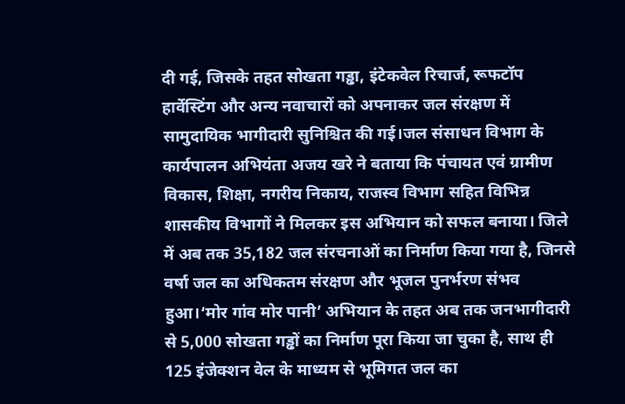दी गई, जिसके तहत सोखता गड्ढा, इंटेकवेल रिचार्ज, रूफटॉप हार्वेस्टिंग और अन्य नवाचारों को अपनाकर जल संरक्षण में सामुदायिक भागीदारी सुनिश्चित की गई।जल संसाधन विभाग के कार्यपालन अभियंता अजय खरे ने बताया कि पंचायत एवं ग्रामीण विकास, शिक्षा, नगरीय निकाय, राजस्व विभाग सहित विभिन्न शासकीय विभागों ने मिलकर इस अभियान को सफल बनाया। जिले में अब तक 35,182 जल संरचनाओं का निर्माण किया गया है, जिनसे वर्षा जल का अधिकतम संरक्षण और भूजल पुनर्भरण संभव हुआ।‘मोर गांव मोर पानी’ अभियान के तहत अब तक जनभागीदारी से 5,000 सोखता गड्ढों का निर्माण पूरा किया जा चुका है, साथ ही 125 इंजेक्शन वेल के माध्यम से भूमिगत जल का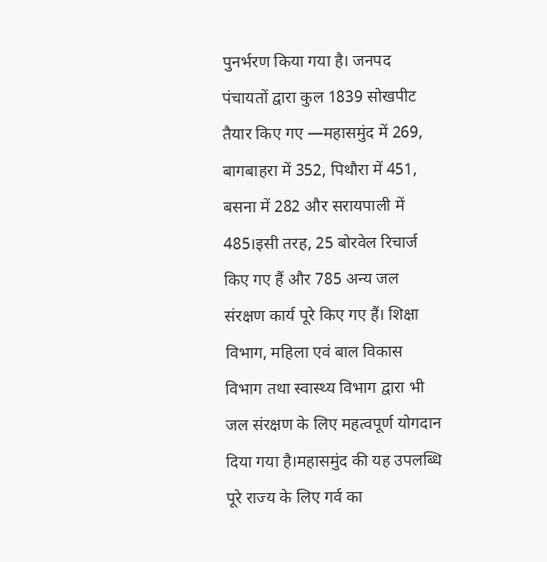पुनर्भरण किया गया है। जनपद पंचायतों द्वारा कुल 1839 सोखपीट तैयार किए गए —महासमुंद में 269, बागबाहरा में 352, पिथौरा में 451, बसना में 282 और सरायपाली में 485।इसी तरह, 25 बोरवेल रिचार्ज किए गए हैं और 785 अन्य जल संरक्षण कार्य पूरे किए गए हैं। शिक्षा विभाग, महिला एवं बाल विकास विभाग तथा स्वास्थ्य विभाग द्वारा भी जल संरक्षण के लिए महत्वपूर्ण योगदान दिया गया है।महासमुंद की यह उपलब्धि पूरे राज्य के लिए गर्व का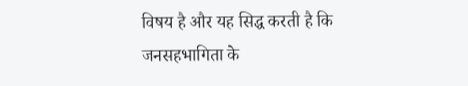विषय है और यह सिद्ध करती है कि जनसहभागिता के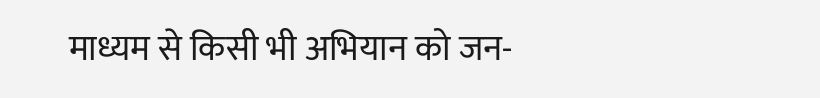माध्यम से किसी भी अभियान को जन-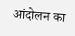आंदोलन का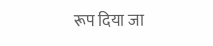रूप दिया जा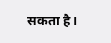सकता है।